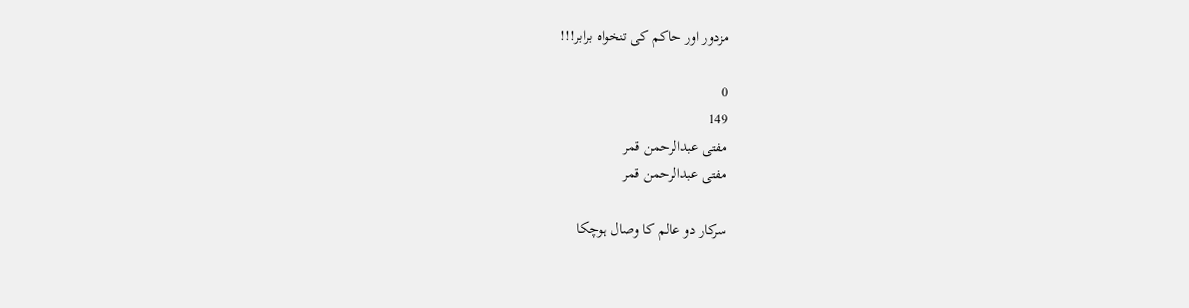مزدور اور حاکم کی تنخواہ برابر!!!

0
149
مفتی عبدالرحمن قمر
مفتی عبدالرحمن قمر

سرکار دو عالم کا وصال ہوچکا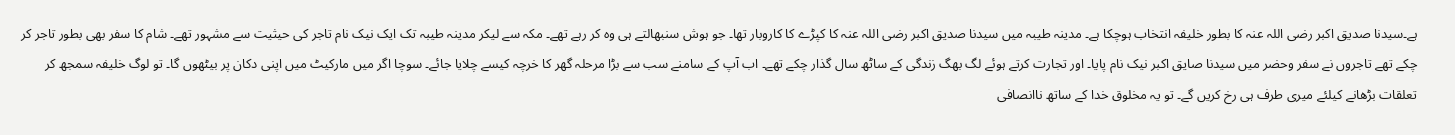ہے۔سیدنا صدیق اکبر رضی اللہ عنہ کا بطور خلیفہ انتخاب ہوچکا ہے۔ مدینہ طیبہ میں سیدنا صدیق اکبر رضی اللہ عنہ کا کپڑے کا کاروبار تھا۔ جو ہوش سنبھالتے ہی وہ کر رہے تھے۔ مکہ سے لیکر مدینہ طیبہ تک ایک نیک نام تاجر کی حیثیت سے مشہور تھے۔ شام کا سفر بھی بطور تاجر کر چکے تھے تاجروں نے سفر وحضر میں سیدنا صایق اکبر نیک نام پایا۔ اور تجارت کرتے ہوئے لگ بھگ زندگی کے ساٹھ سال گذار چکے تھے۔ اب آپ کے سامنے سب سے بڑا مرحلہ گھر کا خرچہ کیسے چلایا جائے۔ سوچا اگر میں مارکیٹ میں اپنی دکان پر بیٹھوں گا۔ تو لوگ خلیفہ سمجھ کر تعلقات بڑھانے کیلئے میری طرف ہی رخ کریں گے۔ تو یہ مخلوق خدا کے ساتھ ناانصافی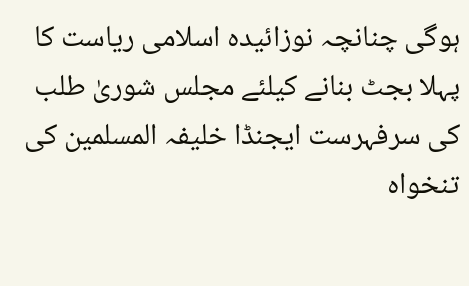ہوگی چنانچہ نوزائیدہ اسلامی ریاست کا پہلا بجٹ بنانے کیلئے مجلس شوریٰ طلب کی سرفہرست ایجنڈا خلیفہ المسلمین کی تنخواہ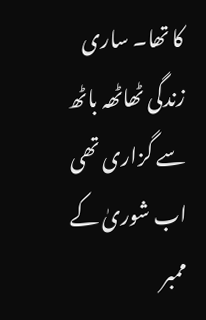کا تھا۔ ساری زندگی ٹھاٹھہ باٹھ سے گزاری تھی اب شوریٰ کے ممبر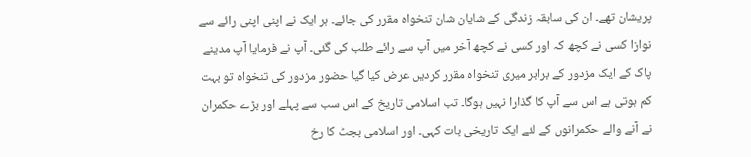پریشان تھے۔ ان کی سابقہ زندگی کے شایان شان تنخواہ مقرر کی جائے۔ ہر ایک نے اپنی اپنی رائے سے نوازا کسی نے کچھ کہ اور کسی نے کچھ آخر میں آپ سے رائے طلب کی گئی۔ آپ نے فرمایا آپ مدینے پاک کے ایک مزدور کے برابر میری تنخواہ مقرر کردیں عرض کیا گیا حضور مزدور کی تنخواہ تو بہت کم ہوتی ہے اس سے آپ کا گذارا نہیں ہوگا۔ تب اسلامی تاریخ کے اس سب سے پہلے اور بڑے حکمران نے آنے والے حکمرانوں کے لئے ایک تاریخی بات کہی۔ اور اسلامی بجٹ کا رخ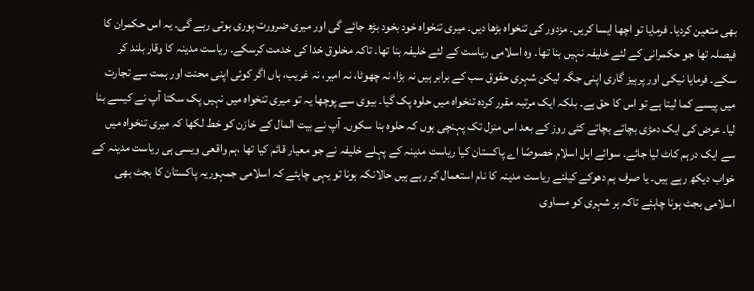بھی متعین کردیا۔ فرمایا تو اچھا ایسا کریں۔ مزدور کی تنخواہ بڑھا دیں۔ میری تنخواہ خود بخود بڑھ جائے گی اور میری ضرورت پوری ہوتی رہے گی۔ یہ اس حکمران کا فیصلہ تھا جو حکمرانی کے لئے خلیفہ نہیں بنا تھا۔ وہ اسلامی ریاست کے لئے خلیفہ بنا تھا۔ تاکہ مخلوق خدا کی خدمت کرسکے۔ ریاست مدینہ کا وقار بلند کر سکے۔ فرمایا نیکی اور پرہیز گاری اپنی جگہ لیکن شہری حقوق سب کے برابر ہیں نہ بڑا، نہ چھوٹا، نہ امیر، نہ غریب، ہاں اگر کوئی اپنی محنت اور ہمت سے تجارت میں پیسے کما لیتا ہے تو اس کا حق ہے۔ بلکہ ایک مرتبہ مقرر کردہ تنخواہ میں حلوہ پک گیا۔ بیوی سے پوچھا یہ تو میری تنخواہ میں نہیں پک سکتا آپ نے کیسے بنا لیا۔ عرض کی ایک دمڑی بچاتے بچاتے کئی روز کے بعد اس منزل تک پہنچی ہوں کہ حلوہ بنا سکوں۔ آپ نے بیت المال کے خازن کو خط لکھا کہ میری تنخواہ میں سے ایک درہم کاٹ لیا جائے۔ سوائے اہل اسلام خصوصًا اے پاکستان کیا ریاست مدینہ کے پہلے خلیفہ نے جو معیار قائم کیا تھا ،ہم واقعی ویسی ہی ریاست مدینہ کے خواب دیکھ رہے ہیں۔ یا صرف ہم دھوکے کیلئے ریاست مدینہ کا نام استعمال کر رہے ہیں حالانکہ ہونا تو یہی چاہئے کہ اسلامی جمہوریہ پاکستان کا بجٹ بھی اسلامی بجٹ ہونا چاہئے تاکہ ہر شہری کو مساوی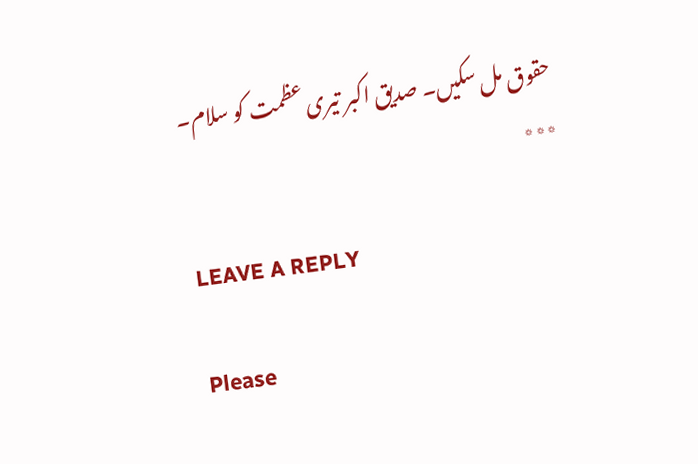حقوق مل سکیں۔ صدیق اکبر تیری عظمت کو سلام۔
٭٭٭

LEAVE A REPLY

Please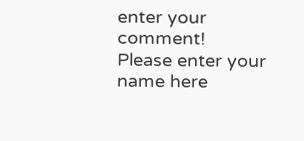enter your comment!
Please enter your name here